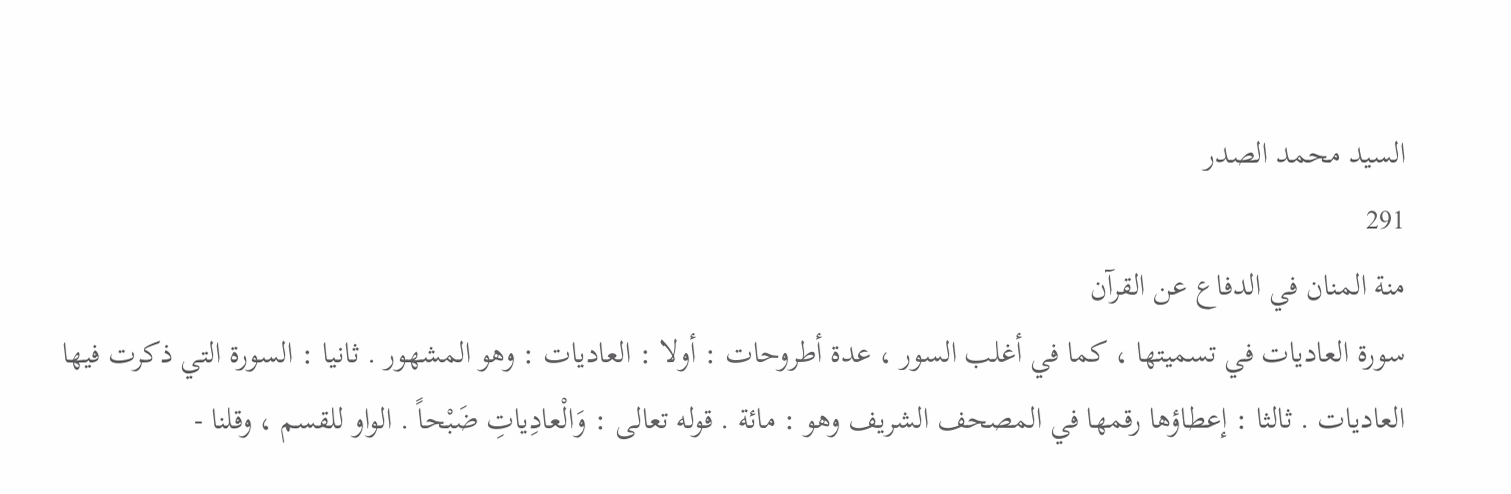السيد محمد الصدر
291
منة المنان في الدفاع عن القرآن
سورة العاديات في تسميتها ، كما في أغلب السور ، عدة أطروحات : أولا : العاديات : وهو المشهور . ثانيا : السورة التي ذكرت فيها العاديات . ثالثا : إعطاؤها رقمها في المصحف الشريف وهو : مائة . قوله تعالى : وَالْعادِياتِ ضَبْحاً . الواو للقسم ، وقلنا -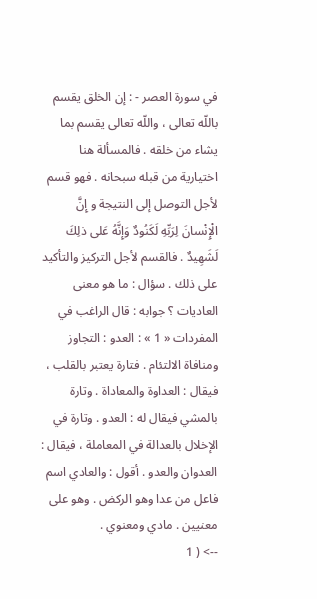في سورة العصر - : إن الخلق يقسم باللّه تعالى ، واللّه تعالى يقسم بما يشاء من خلقه . فالمسألة هنا اختيارية من قبله سبحانه . فهو قسم لأجل التوصل إلى النتيجة و إِنَّ الْإِنْسانَ لِرَبِّهِ لَكَنُودٌ وَإِنَّهُ عَلى ذلِكَ لَشَهِيدٌ . فالقسم لأجل التركيز والتأكيد على ذلك . سؤال : ما هو معنى العاديات ؟ جوابه : قال الراغب في المفردات « 1 » : العدو : التجاوز ومنافاة الالتئام . فتارة يعتبر بالقلب ، فيقال : العداوة والمعاداة . وتارة بالمشي فيقال له : العدو . وتارة في الإخلال بالعدالة في المعاملة ، فيقال : العدوان والعدو . أقول : والعادي اسم فاعل من عدا وهو الركض . وهو على معنيين . مادي ومعنوي .
--> ( 1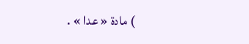) مادة « عدا » .